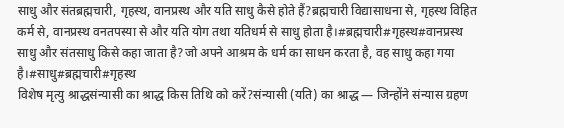साधु और संतब्रह्मचारी, गृहस्थ, वानप्रस्थ और यति साधु कैसे होते हैं?ब्रह्मचारी विद्यासाधना से, गृहस्थ विहित कर्म से, वानप्रस्थ वनतपस्या से और यति योग तथा यतिधर्म से साधु होता है।#ब्रह्मचारी#गृहस्थ#वानप्रस्थ
साधु और संतसाधु किसे कहा जाता है?जो अपने आश्रम के धर्म का साधन करता है, वह साधु कहा गया है।#साधु#ब्रह्मचारी#गृहस्थ
विशेष मृत्यु श्राद्धसंन्यासी का श्राद्ध किस तिथि को करें?संन्यासी (यति) का श्राद्ध — जिन्होंने संन्यास ग्रहण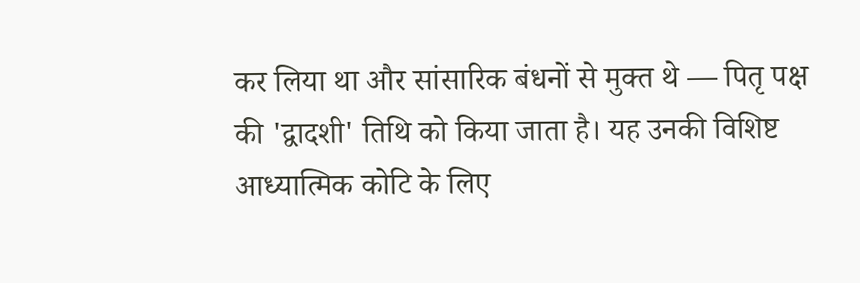कर लिया था और सांसारिक बंधनों से मुक्त थे — पितृ पक्ष की 'द्वादशी' तिथि को किया जाता है। यह उनकी विशिष्ट आध्यात्मिक कोटि के लिए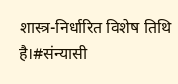शास्त्र-निर्धारित विशेष तिथि है।#संन्यासी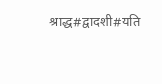श्राद्ध#द्वादशी#यति